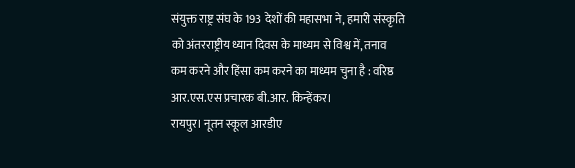संयुक्त राष्ट्र संघ के 193 देशों की महासभा ने, हमारी संस्कृति को अंतरराष्ट्रीय ध्यान दिवस के माध्यम से विश्व में, तनाव कम करने और हिंसा कम करने का माध्यम चुना है : वरिष्ठ आर.एस.एस प्रचारक बी.आर. किन्हेंकर।
रायपुर। नूतन स्कूल आरडीए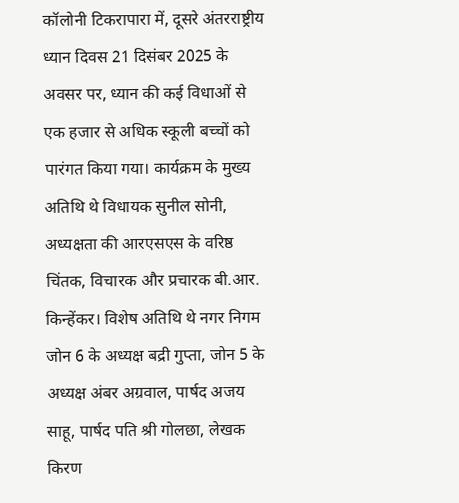कॉलोनी टिकरापारा में, दूसरे अंतरराष्ट्रीय ध्यान दिवस 21 दिसंबर 2025 के अवसर पर, ध्यान की कई विधाओं से एक हजार से अधिक स्कूली बच्चों को पारंगत किया गया। कार्यक्रम के मुख्य अतिथि थे विधायक सुनील सोनी, अध्यक्षता की आरएसएस के वरिष्ठ चिंतक, विचारक और प्रचारक बी.आर. किन्हेंकर। विशेष अतिथि थे नगर निगम जोन 6 के अध्यक्ष बद्री गुप्ता, जोन 5 के अध्यक्ष अंबर अग्रवाल, पार्षद अजय साहू, पार्षद पति श्री गोलछा, लेखक किरण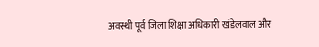अवस्थी पूर्व जिला शिक्षा अधिकारी खंडेलवाल और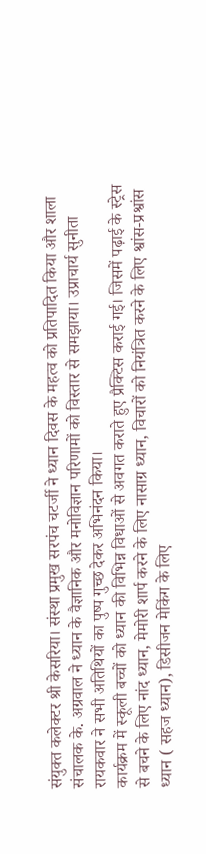संयुक्त कलेक्टर श्री केसरिया। संस्था प्रमुख सरपंच चटर्जी ने ध्यान दिवस के महत्व को प्रतिपादित किया और शाला संचालक के. अग्रवाल ने ध्यान के वैज्ञानिक और मनोविज्ञान परिणामों को विस्तार से समझाया। उप्राचार्य सुनीता रायकवार ने सभी अतिथियों का पुष्प गुच्छ देकर अभिनंदन किया।
कार्यक्रम में स्कूली बच्चों को ध्यान की विभिन्न विधाओं से अवगत कराते हुए प्रैक्टिस कराई गई। जिसमें पढ़ाई के स्ट्रेस से बचने के लिए नांद ध्यान, मेमोरी शार्प करने के लिए नासाग्र ध्यान, विचारों को नियंत्रित करने के लिए श्वांस-प्रश्वांस ध्यान ( सहज ध्यान), डिसीजन मेकिंग के लिए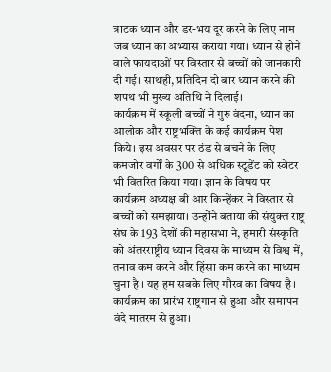त्राटक ध्यान और डर-भय दूर करने के लिए नाम जब ध्यान का अभ्यास कराया गया। ध्यान से होने वाले फायदाओं पर विस्तार से बच्चों को जानकारी दी गई। साथही, प्रतिदिन दो बार ध्यान करने की शपथ भी मुख्य अतिथि ने दिलाई।
कार्यक्रम में स्कूली बच्चों ने गुरु वंदना, ध्यान का आलोक और राष्ट्रभक्ति के कई कार्यक्रम पेश किये। इस अवसर पर ठंड से बचने के लिए कमजोर वर्गों के 300 से अधिक स्टूडेंट को स्वेटर भी वितरित किया गया। ज्ञान के विषय पर कार्यक्रम अध्यक्ष बी आर किन्हेंकर ने विस्तार से बच्चों को समझाया। उन्होंने बताया की संयुक्त राष्ट्र संघ के 193 देशों की महासभा ने, हमारी संस्कृति को अंतरराष्ट्रीय ध्यान दिवस के माध्यम से विश्व में, तनाव कम करने और हिंसा कम करने का माध्यम चुना है । यह हम सबके लिए गौरव का विषय है । कार्यक्रम का प्रारंभ राष्ट्रगान से हुआ और समापन वंदे मातरम से हुआ।